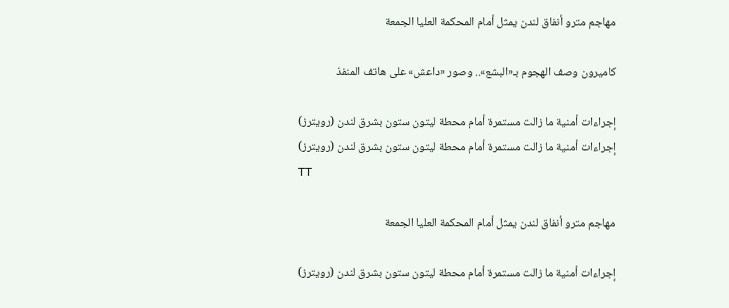مهاجم مترو أنفاق لندن يمثل أمام المحكمة العليا الجمعة

كاميرون وصف الهجوم بـ«البشع».. وصور «داعش» على هاتف المنفذ

إجراءات أمنية ما زالت مستمرة أمام محطة ليتون ستون بشرق لندن (رويترز)
إجراءات أمنية ما زالت مستمرة أمام محطة ليتون ستون بشرق لندن (رويترز)
TT

مهاجم مترو أنفاق لندن يمثل أمام المحكمة العليا الجمعة

إجراءات أمنية ما زالت مستمرة أمام محطة ليتون ستون بشرق لندن (رويترز)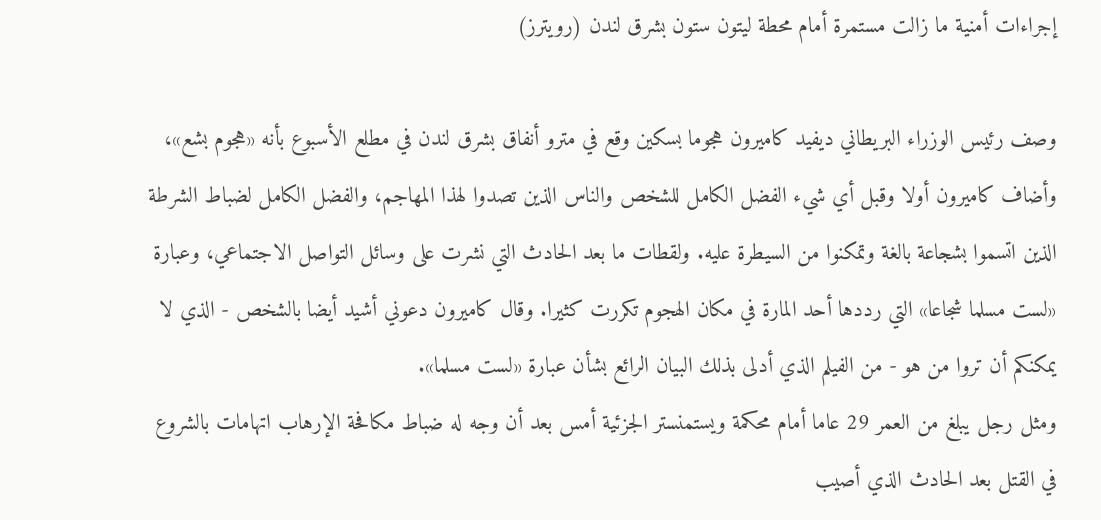إجراءات أمنية ما زالت مستمرة أمام محطة ليتون ستون بشرق لندن (رويترز)

وصف رئيس الوزراء البريطاني ديفيد كاميرون هجوما بسكين وقع في مترو أنفاق بشرق لندن في مطلع الأسبوع بأنه «هجوم بشع»، وأضاف كاميرون أولا وقبل أي شيء الفضل الكامل للشخص والناس الذين تصدوا لهذا المهاجم، والفضل الكامل لضباط الشرطة الذين اتسموا بشجاعة بالغة وتمكنوا من السيطرة عليه. ولقطات ما بعد الحادث التي نشرت على وسائل التواصل الاجتماعي، وعبارة «لست مسلما شجاعا» التي رددها أحد المارة في مكان الهجوم تكررت كثيرا. وقال كاميرون دعوني أشيد أيضا بالشخص - الذي لا يمكنكم أن تروا من هو - من الفيلم الذي أدلى بذلك البيان الرائع بشأن عبارة «لست مسلما».
ومثل رجل يبلغ من العمر 29 عاما أمام محكمة ويستمنستر الجزئية أمس بعد أن وجه له ضباط مكافحة الإرهاب اتهامات بالشروع في القتل بعد الحادث الذي أصيب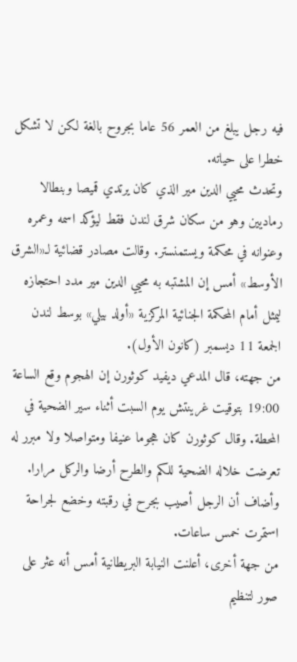فيه رجل يبلغ من العمر 56 عاما بجروح بالغة لكن لا تشكل خطرا على حياته.
وتحدث محيي الدين مير الذي كان يرتدي قميصا وبنطالا رماديين وهو من سكان شرق لندن فقط ليؤكد اسمه وعمره وعنوانه في محكمة ويستمنستر. وقالت مصادر قضائية لـ«الشرق الأوسط» أمس إن المشتبه به محيي الدين مير مدد احتجازه ليمثل أمام المحكمة الجنائية المركزية «أولد بيلي» بوسط لندن الجمعة 11 ديسمبر (كانون الأول).
من جهته، قال المدعي ديفيد كوثورن إن الهجوم وقع الساعة 19:00 بتوقيت غرينتش يوم السبت أثناء سير الضحية في المحطة. وقال كوثورن كان هجوما عنيفا ومتواصلا ولا مبرر له تعرضت خلاله الضحية للكم والطرح أرضا والركل مرارا. وأضاف أن الرجل أصيب بجرح في رقبته وخضع لجراحة استمرت خمس ساعات.
من جهة أخرى، أعلنت النيابة البريطانية أمس أنه عثر على صور لتنظيم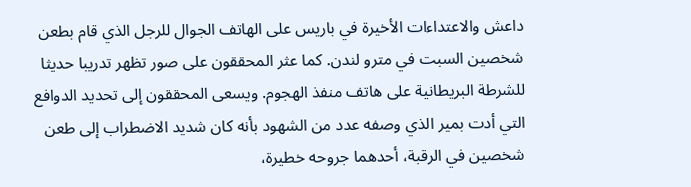داعش والاعتداءات الأخيرة في باريس على الهاتف الجوال للرجل الذي قام بطعن شخصين السبت في مترو لندن. كما عثر المحققون على صور تظهر تدريبا حديثا للشرطة البريطانية على هاتف منفذ الهجوم. ويسعى المحققون إلى تحديد الدوافع التي أدت بمير الذي وصفه عدد من الشهود بأنه كان شديد الاضطراب إلى طعن شخصين في الرقبة، أحدهما جروحه خطيرة،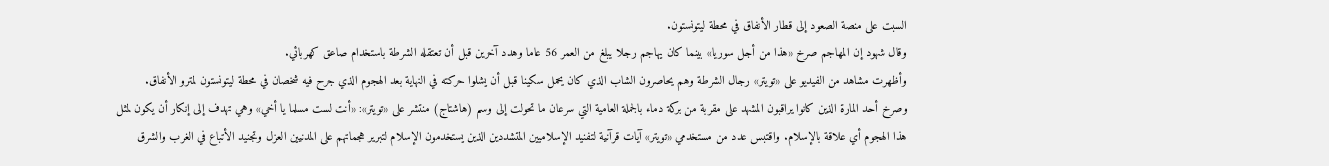السبت على منصة الصعود إلى قطار الأنفاق في محطة ليتونستون.
وقال شهود إن المهاجم صرخ «هذا من أجل سوريا» بينما كان يهاجم رجلا يبلغ من العمر 56 عاما وهدد آخرين قبل أن تعتقله الشرطة باستخدام صاعق كهربائي.
وأظهرت مشاهد من الفيديو على «تويتر» رجال الشرطة وهم يحاصرون الشاب الذي كان يحمل سكينا قبل أن يشلوا حركته في النهاية بعد الهجوم الذي جرح فيه شخصان في محطة ليتونستون لمترو الأنفاق.
وصرخ أحد المارة الذين كانوا يراقبون المشهد على مقربة من بركة دماء بالجملة العامية التي سرعان ما تحولت إلى وسم (هاشتاج) منتشر على «تويتر»: «أنت لست مسلما يا أخي» وهي تهدف إلى إنكار أن يكون لمثل هذا الهجوم أي علاقة بالإسلام. واقتبس عدد من مستخدمي «تويتر» آيات قرآنية لتفنيد الإسلاميين المتشددين الذين يستخدمون الإسلام لتبرير هجماتهم على المدنيين العزل وتجنيد الأتباع في الغرب والشرق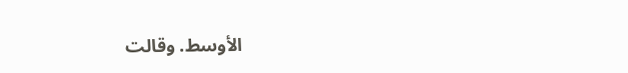الأوسط. وقالت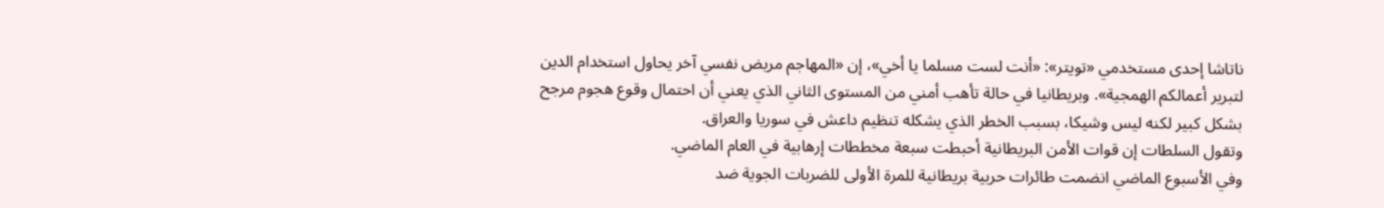ناتاشا إحدى مستخدمي «تويتر»: «أنت لست مسلما يا أخي»، إن «المهاجم مريض نفسي آخر يحاول استخدام الدين لتبرير أعمالكم الهمجية». وبريطانيا في حالة تأهب أمني من المستوى الثاني الذي يعني أن احتمال وقوع هجوم مرجح بشكل كبير لكنه ليس وشيكا، بسبب الخطر الذي يشكله تنظيم داعش في سوريا والعراق.
وتقول السلطات إن قوات الأمن البريطانية أحبطت سبعة مخططات إرهابية في العام الماضي.
وفي الأسبوع الماضي انضمت طائرات حربية بريطانية للمرة الأولى للضربات الجوية ضد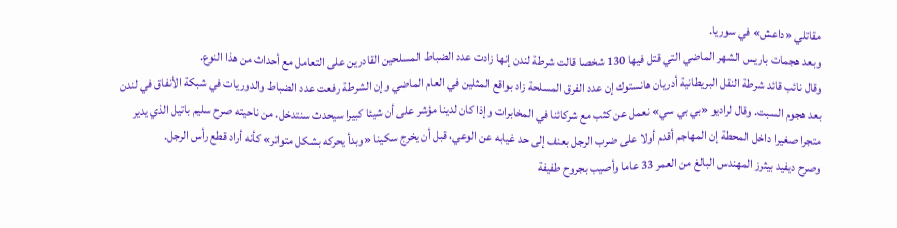مقاتلي «داعش» في سوريا.
وبعد هجمات باريس الشهر الماضي التي قتل فيها 130 شخصا قالت شرطة لندن إنها زادت عدد الضباط المسلحين القادرين على التعامل مع أحداث من هذا النوع.
وقال نائب قائد شرطة النقل البريطانية أدريان هانستوك إن عدد الفرق المسلحة زاد بواقع المثلين في العام الماضي وإن الشرطة رفعت عدد الضباط والدوريات في شبكة الأنفاق في لندن بعد هجوم السبت. وقال لراديو «بي بي سي» نعمل عن كثب مع شركائنا في المخابرات وإذا كان لدينا مؤشر على أن شيئا كبيرا سيحدث سنتدخل. من ناحيته صرح سليم باتيل الذي يدير متجرا صغيرا داخل المحطة إن المهاجم أقدم أولا على ضرب الرجل بعنف إلى حد غيابه عن الوعي، قبل أن يخرج سكينا «وبدأ يحركه بشكل متواتر» كأنه أراد قطع رأس الرجل.
وصرح ديفيد بيثرز المهندس البالغ من العمر 33 عاما وأصيب بجروح طفيفة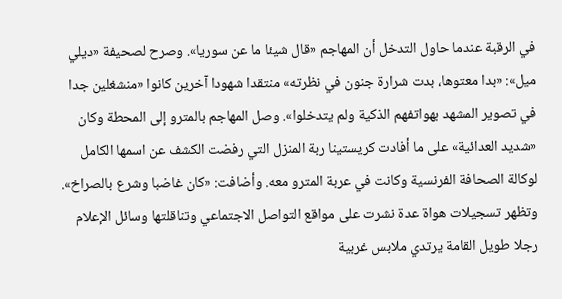في الرقبة عندما حاول التدخل أن المهاجم «قال شيئا ما عن سوريا». وصرح لصحيفة «ديلي ميل»: «بدا معتوها، بدت شرارة جنون في نظرته» منتقدا شهودا آخرين كانوا «منشغلين جدا في تصوير المشهد بهواتفهم الذكية ولم يتدخلوا». وصل المهاجم بالمترو إلى المحطة وكان «شديد العدائية» على ما أفادت كريستينا ربة المنزل التي رفضت الكشف عن اسمها الكامل لوكالة الصحافة الفرنسية وكانت في عربة المترو معه. وأضافت: «كان غاضبا وشرع بالصراخ». وتظهر تسجيلات هواة عدة نشرت على مواقع التواصل الاجتماعي وتناقلتها وسائل الإعلام رجلا طويل القامة يرتدي ملابس غربية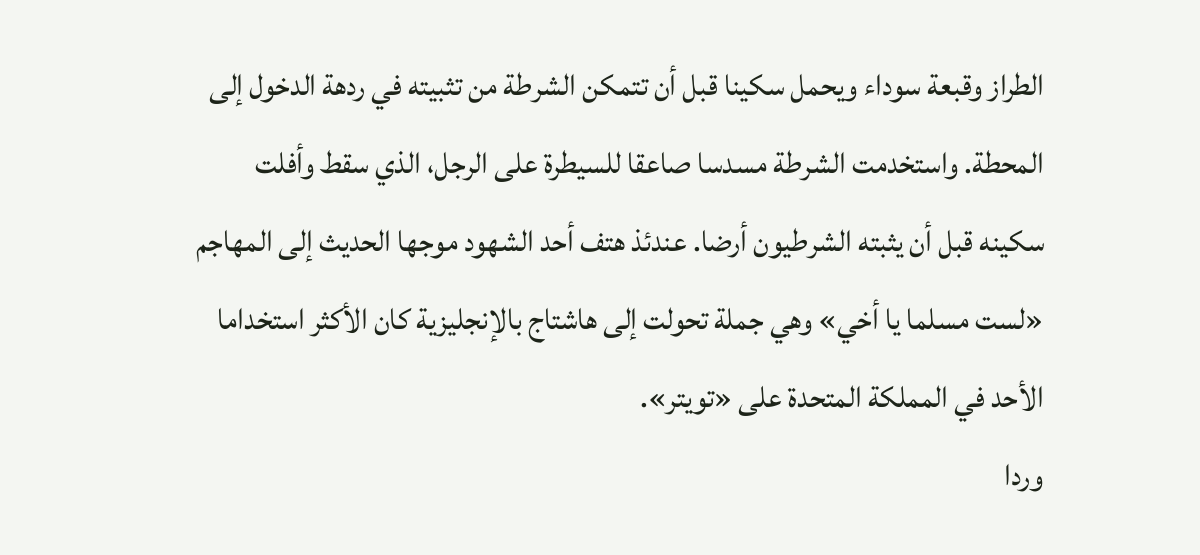الطراز وقبعة سوداء ويحمل سكينا قبل أن تتمكن الشرطة من تثبيته في ردهة الدخول إلى المحطة. واستخدمت الشرطة مسدسا صاعقا للسيطرة على الرجل، الذي سقط وأفلت سكينه قبل أن يثبته الشرطيون أرضا. عندئذ هتف أحد الشهود موجها الحديث إلى المهاجم «لست مسلما يا أخي» وهي جملة تحولت إلى هاشتاج بالإنجليزية كان الأكثر استخداما الأحد في المملكة المتحدة على «تويتر».
وردا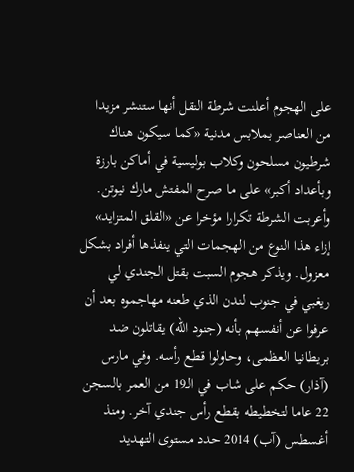على الهجوم أعلنت شرطة النقل أنها ستنشر مزيدا من العناصر بملابس مدنية «كما سيكون هناك شرطيون مسلحون وكلاب بوليسية في أماكن بارزة وبأعداد أكبر» على ما صرح المفتش مارك نيوتن.
وأعربت الشرطة تكرارا مؤخرا عن «القلق المتزايد» إزاء هذا النوع من الهجمات التي ينفذها أفراد بشكل معزول. ويذكر هجوم السبت بقتل الجندي لي ريغبي في جنوب لندن الذي طعنه مهاجموه بعد أن عرفوا عن أنفسهم بأنه (جنود الله) يقاتلون ضد بريطانيا العظمى، وحاولوا قطع رأسه. وفي مارس (آذار) حكم على شاب في الـ19 من العمر بالسجن 22 عاما لتخطيطه بقطع رأس جندي آخر. ومنذ أغسطس (آب) 2014 حدد مستوى التهديد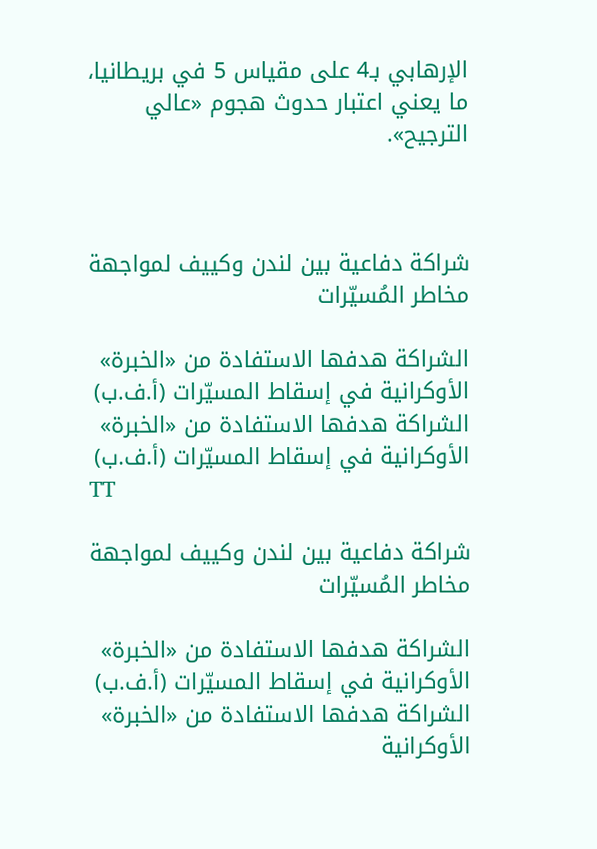الإرهابي بـ4 على مقياس 5 في بريطانيا، ما يعني اعتبار حدوث هجوم «عالي الترجيح».



شراكة دفاعية بين لندن وكييف لمواجهة مخاطر المُسيّرات

الشراكة هدفها الاستفادة من «الخبرة» الأوكرانية في إسقاط المسيّرات (أ.ف.ب)
الشراكة هدفها الاستفادة من «الخبرة» الأوكرانية في إسقاط المسيّرات (أ.ف.ب)
TT

شراكة دفاعية بين لندن وكييف لمواجهة مخاطر المُسيّرات

الشراكة هدفها الاستفادة من «الخبرة» الأوكرانية في إسقاط المسيّرات (أ.ف.ب)
الشراكة هدفها الاستفادة من «الخبرة» الأوكرانية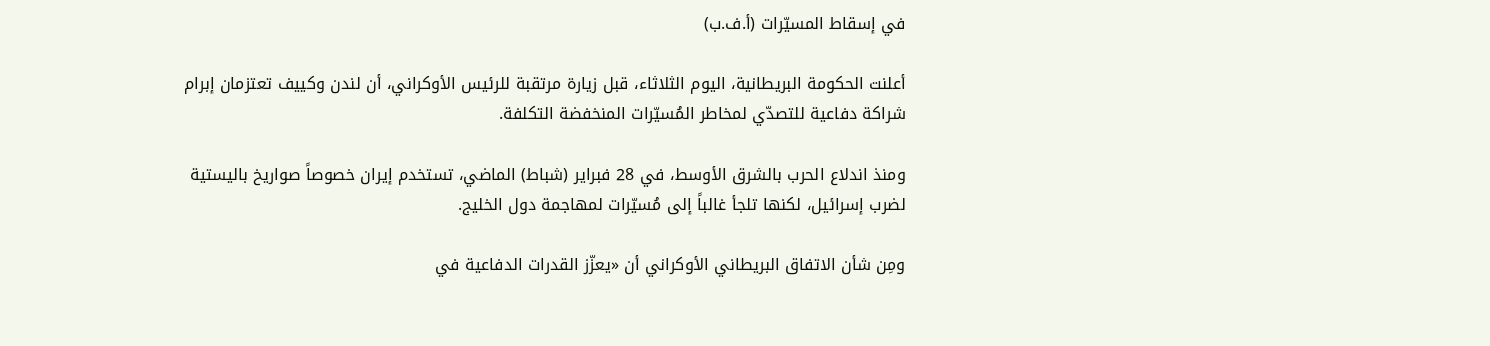في إسقاط المسيّرات (أ.ف.ب)

أعلنت الحكومة البريطانية، اليوم الثلاثاء، قبل زيارة مرتقبة للرئيس الأوكراني، أن لندن وكييف تعتزمان إبرام شراكة دفاعية للتصدّي لمخاطر المُسيّرات المنخفضة التكلفة.

ومنذ اندلاع الحرب بالشرق الأوسط، في 28 فبراير (شباط) الماضي، تستخدم إيران خصوصاً صواريخ باليستية لضرب إسرائيل، لكنها تلجأ غالباً إلى مُسيّرات لمهاجمة دول الخليج.

ومِن شأن الاتفاق البريطاني الأوكراني أن «يعزّز القدرات الدفاعية في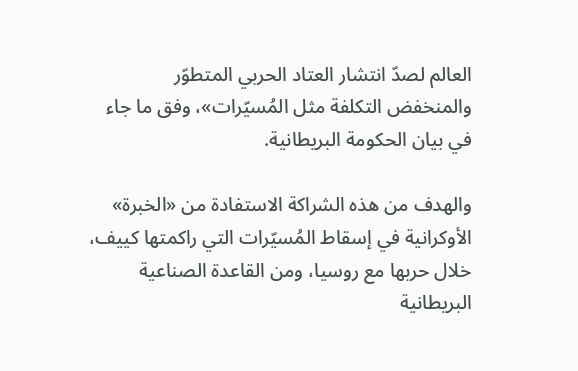العالم لصدّ انتشار العتاد الحربي المتطوّر والمنخفض التكلفة مثل المُسيّرات»، وفق ما جاء في بيان الحكومة البريطانية.

والهدف من هذه الشراكة الاستفادة من «الخبرة» الأوكرانية في إسقاط المُسيّرات التي راكمتها كييف، خلال حربها مع روسيا، ومن القاعدة الصناعية البريطانية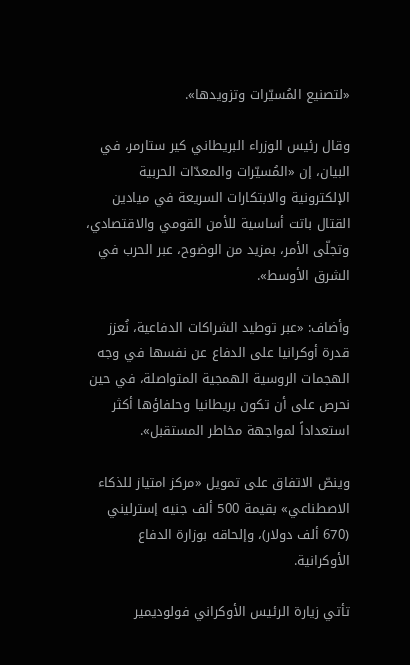«لتصنيع المُسيّرات وتزويدها».

وقال رئيس الوزراء البريطاني كير ستارمر، في البيان، إن «المُسيّرات والمعدّات الحربية الإلكترونية والابتكارات السريعة في ميادين القتال باتت أساسية للأمن القومي والاقتصادي، وتجلّى الأمر، بمزيد من الوضوح، عبر الحرب في الشرق الأوسط».

وأضاف: «عبر توطيد الشراكات الدفاعية، نُعزز قدرة أوكرانيا على الدفاع عن نفسها في وجه الهجمات الروسية الهمجية المتواصلة، في حين نحرص على أن تكون بريطانيا وحلفاؤها أكثر استعداداً لمواجهة مخاطر المستقبل».

وينصّ الاتفاق على تمويل «مركز امتياز للذكاء الاصطناعي» بقيمة 500 ألف جنيه إسترليني (670 ألف دولار)، وإلحاقه بوزارة الدفاع الأوكرانية.

تأتي زيارة الرئيس الأوكراني فولوديمير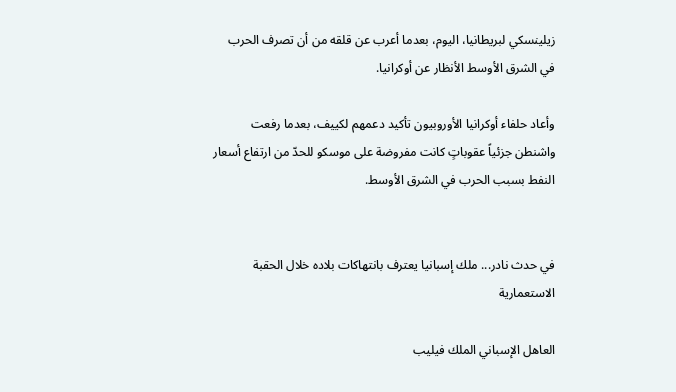زيلينسكي لبريطانيا، اليوم، بعدما أعرب عن قلقه من أن تصرف الحرب في الشرق الأوسط الأنظار عن أوكرانيا.

وأعاد حلفاء أوكرانيا الأوروبيون تأكيد دعمهم لكييف، بعدما رفعت واشنطن جزئياً عقوباتٍ كانت مفروضة على موسكو للحدّ من ارتفاع أسعار النفط بسبب الحرب في الشرق الأوسط.


في حدث نادر... ملك إسبانيا يعترف بانتهاكات بلاده خلال الحقبة الاستعمارية

العاهل الإسباني الملك فيليب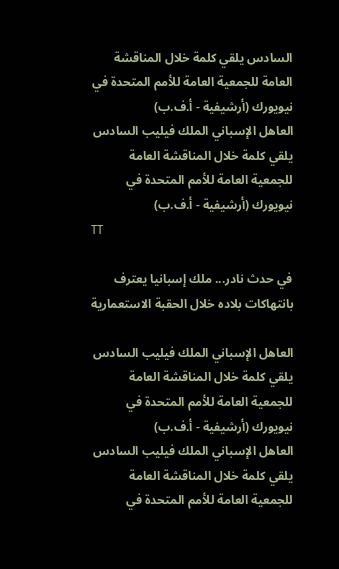السادس يلقي كلمة خلال المناقشة العامة للجمعية العامة للأمم المتحدة في نيويورك (أرشيفية - أ.ف.ب)
العاهل الإسباني الملك فيليب السادس يلقي كلمة خلال المناقشة العامة للجمعية العامة للأمم المتحدة في نيويورك (أرشيفية - أ.ف.ب)
TT

في حدث نادر... ملك إسبانيا يعترف بانتهاكات بلاده خلال الحقبة الاستعمارية

العاهل الإسباني الملك فيليب السادس يلقي كلمة خلال المناقشة العامة للجمعية العامة للأمم المتحدة في نيويورك (أرشيفية - أ.ف.ب)
العاهل الإسباني الملك فيليب السادس يلقي كلمة خلال المناقشة العامة للجمعية العامة للأمم المتحدة في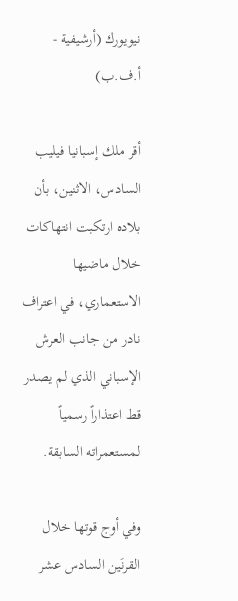نيويورك (أرشيفية - أ.ف.ب)

أقر ملك إسبانيا فيليب السادس، الاثنين، بأن بلاده ارتكبت انتهاكات خلال ماضيها الاستعماري، في اعتراف نادر من جانب العرش الإسباني الذي لم يصدر قط اعتذاراً رسمياً لمستعمراته السابقة.

وفي أوج قوتها خلال القرنَين السادس عشر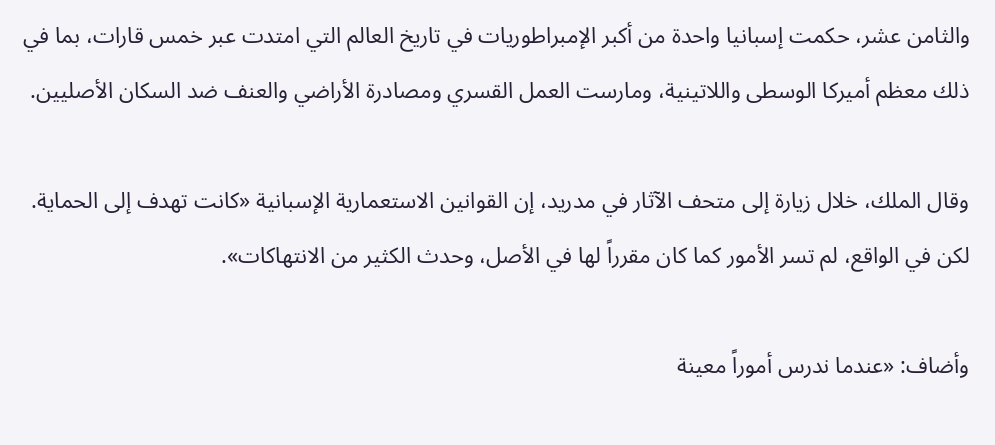والثامن عشر، حكمت إسبانيا واحدة من أكبر الإمبراطوريات في تاريخ العالم التي امتدت عبر خمس قارات، بما في ذلك معظم أميركا الوسطى واللاتينية، ومارست العمل القسري ومصادرة الأراضي والعنف ضد السكان الأصليين.

وقال الملك، خلال زيارة إلى متحف الآثار في مدريد، إن القوانين الاستعمارية الإسبانية «كانت تهدف إلى الحماية. لكن في الواقع، لم تسر الأمور كما كان مقرراً لها في الأصل، وحدث الكثير من الانتهاكات».

وأضاف: «عندما ندرس أموراً معينة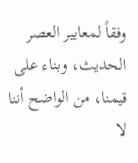وفقاً لمعايير العصر الحديث، وبناء على قيمنا، من الواضح أننا لا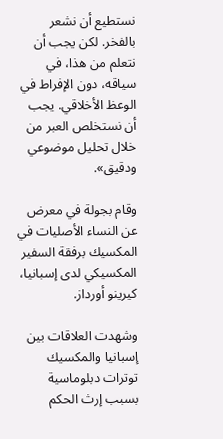نستطيع أن نشعر بالفخر. لكن يجب أن نتعلم من هذا، في سياقه، دون الإفراط في الوعظ الأخلاقي. يجب أن نستخلص العبر من خلال تحليل موضوعي ودقيق».

وقام بجولة في معرض عن النساء الأصليات في المكسيك برفقة السفير المكسيكي لدى إسبانيا، كيرينو أورداز.

وشهدت العلاقات بين إسبانيا والمكسيك توترات دبلوماسية بسبب إرث الحكم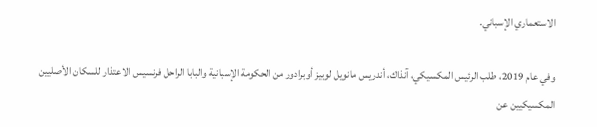الاستعماري الإسباني.

وفي عام 2019، طلب الرئيس المكسيكي، آنذاك، أندريس مانويل لوبيز أوبرادور من الحكومة الإسبانية والبابا الراحل فرنسيس الاعتذار للسكان الأصليين المكسيكيين عن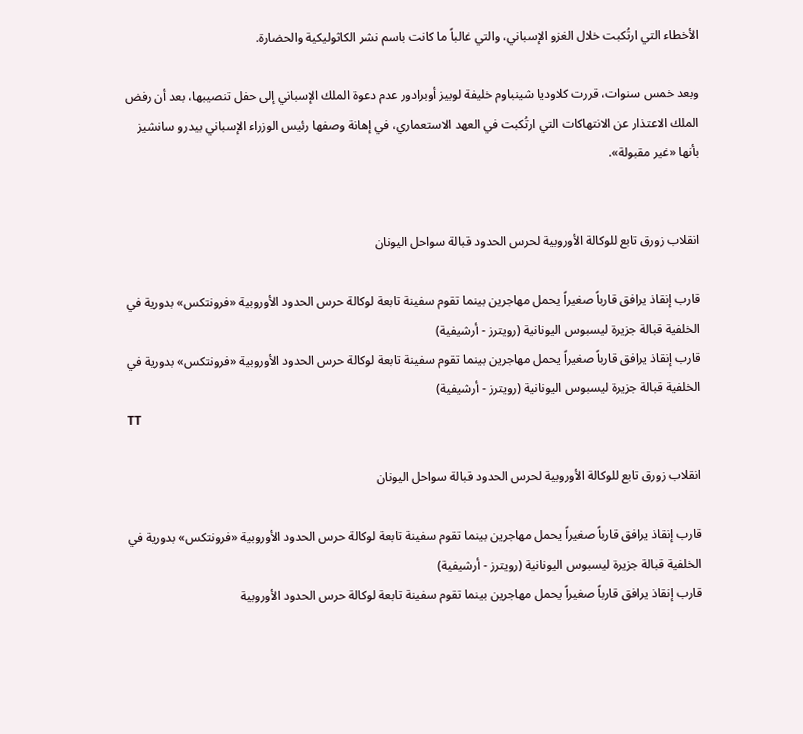الأخطاء التي ارتُكبت خلال الغزو الإسباني، والتي غالباً ما كانت باسم نشر الكاثوليكية والحضارة.

وبعد خمس سنوات، قررت كلاوديا شينباوم خليفة لوبيز أوبرادور عدم دعوة الملك الإسباني إلى حفل تنصيبها، بعد أن رفض الملك الاعتذار عن الانتهاكات التي ارتُكبت في العهد الاستعماري، في إهانة وصفها رئيس الوزراء الإسباني بيدرو سانشيز بأنها «غير مقبولة».


انقلاب زورق تابع للوكالة الأوروبية لحرس الحدود قبالة سواحل اليونان

قارب إنقاذ يرافق قارباً صغيراً يحمل مهاجرين بينما تقوم سفينة تابعة لوكالة حرس الحدود الأوروبية «فرونتكس» بدورية في الخلفية قبالة جزيرة ليسبوس اليونانية (رويترز - أرشيفية)
قارب إنقاذ يرافق قارباً صغيراً يحمل مهاجرين بينما تقوم سفينة تابعة لوكالة حرس الحدود الأوروبية «فرونتكس» بدورية في الخلفية قبالة جزيرة ليسبوس اليونانية (رويترز - أرشيفية)
TT

انقلاب زورق تابع للوكالة الأوروبية لحرس الحدود قبالة سواحل اليونان

قارب إنقاذ يرافق قارباً صغيراً يحمل مهاجرين بينما تقوم سفينة تابعة لوكالة حرس الحدود الأوروبية «فرونتكس» بدورية في الخلفية قبالة جزيرة ليسبوس اليونانية (رويترز - أرشيفية)
قارب إنقاذ يرافق قارباً صغيراً يحمل مهاجرين بينما تقوم سفينة تابعة لوكالة حرس الحدود الأوروبية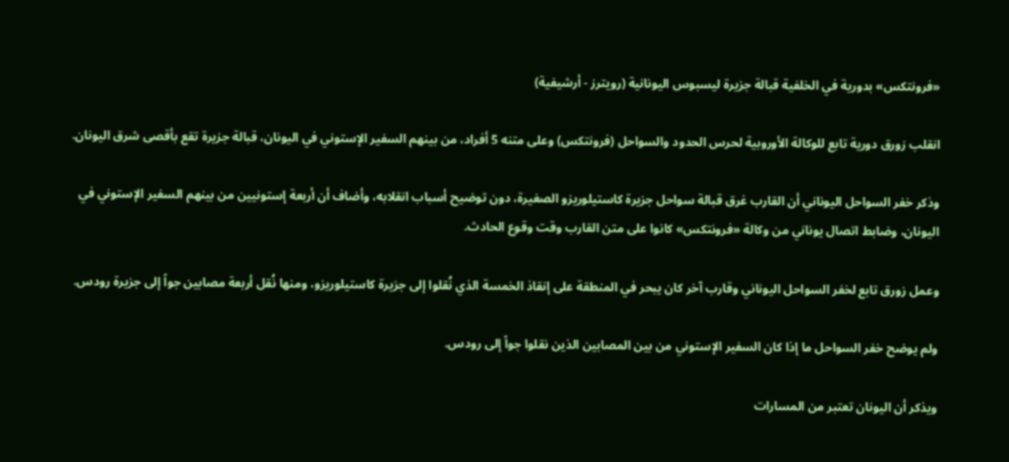«فرونتكس» بدورية في الخلفية قبالة جزيرة ليسبوس اليونانية (رويترز - أرشيفية)

انقلب زورق دورية تابع للوكالة الأوروبية لحرس الحدود والسواحل (فرونتكس) وعلى متنه 5 أفراد، من بينهم السفير الإستوني في اليونان، قبالة جزيرة تقع بأقصى شرق اليونان.

وذكر خفر السواحل اليوناني أن القارب غرق قبالة سواحل جزيرة كاستيلوريزو الصغيرة، دون توضيح أسباب انقلابه، وأضاف أن أربعة إستونيين من بينهم السفير الإستوني في اليونان، وضابط اتصال يوناني من وكالة «فرونتكس» كانوا على متن القارب وقت وقوع الحادث.

وعمل زورق تابع لخفر السواحل اليوناني وقارب آخر كان يبحر في المنطقة على إنقاذ الخمسة الذي نُقلوا إلى جزيرة كاستيلوريزو، ومنها نُقل أربعة مصابين جواً إلى جزيرة رودس.

ولم يوضح خفر السواحل ما إذا كان السفير الإستوني من بين المصابين الذين نقلوا جواً إلى رودس.

ويذكر أن اليونان تعتبر من المسارات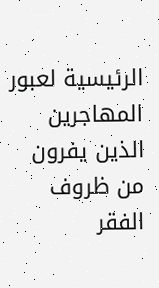الرئيسية لعبور المهاجرين الذين يفرون من ظروف الفقر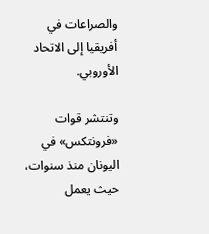والصراعات في أفريقيا إلى الاتحاد الأوروبي.

وتنتشر قوات «فرونتكس» في اليونان منذ سنوات، حيث يعمل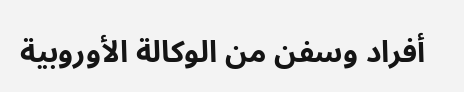أفراد وسفن من الوكالة الأوروبية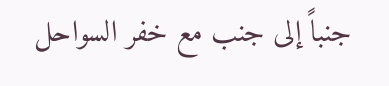جنباً إلى جنب مع خفر السواحل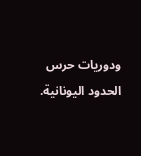ودوريات حرس الحدود اليونانية.